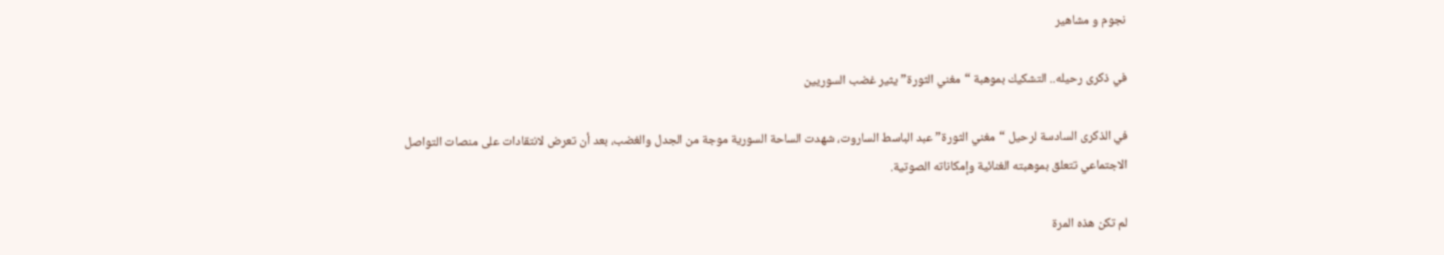نجوم و مشاهير

في ذكرى رحيله.. التشكيك بموهبة “مغني الثورة” يثير غضب السوريين

في الذكرى السادسة لرحيل “مغني الثورة” عبد الباسط الساروت، شهدت الساحة السورية موجة من الجدل والغضب، بعد أن تعرض لانتقادات على منصات التواصل الاجتماعي تتعلق بموهبته الغنائية وإمكاناته الصوتية.

لم تكن هذه المرة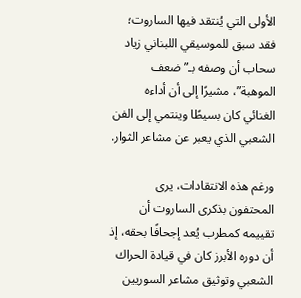الأولى التي يُنتقد فيها الساروت؛ فقد سبق للموسيقي اللبناني زياد سحاب أن وصفه بـ”ضعف الموهبة”، مشيرًا إلى أن أداءه الغنائي كان بسيطًا وينتمي إلى الفن الشعبي الذي يعبر عن مشاعر الثوار.

ورغم هذه الانتقادات، يرى المحتفون بذكرى الساروت أن تقييمه كمطرب يُعد إجحافًا بحقه، إذ أن دوره الأبرز كان في قيادة الحراك الشعبي وتوثيق مشاعر السوريين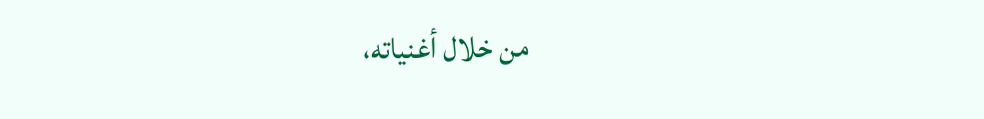من خلال أغنياته،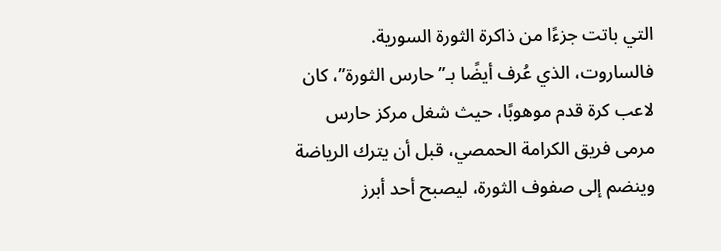التي باتت جزءًا من ذاكرة الثورة السورية. فالساروت، الذي عُرف أيضًا بـ”حارس الثورة”، كان لاعب كرة قدم موهوبًا، حيث شغل مركز حارس مرمى فريق الكرامة الحمصي، قبل أن يترك الرياضة وينضم إلى صفوف الثورة، ليصبح أحد أبرز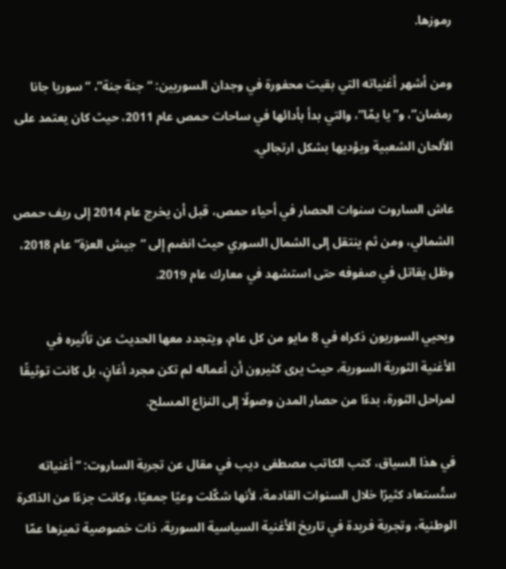رموزها.

ومن أشهر أغنياته التي بقيت محفورة في وجدان السوريين: “جنة جنة”، “سوريا جانا رمضان”، و”يا يمّا”، والتي بدأ بأدائها في ساحات حمص عام 2011، حيث كان يعتمد على الألحان الشعبية ويؤديها بشكل ارتجالي.

عاش الساروت سنوات الحصار في أحياء حمص، قبل أن يخرج عام 2014 إلى ريف حمص الشمالي، ومن ثم ينتقل إلى الشمال السوري حيث انضم إلى “جيش العزة” عام 2018، وظل يقاتل في صفوفه حتى استشهد في معارك عام 2019.

ويحيي السوريون ذكراه في 8 مايو من كل عام، ويتجدد معها الحديث عن تأثيره في الأغنية الثورية السورية، حيث يرى كثيرون أن أعماله لم تكن مجرد أغانٍ، بل كانت توثيقًا لمراحل الثورة، بدءًا من حصار المدن وصولًا إلى النزاع المسلح.

في هذا السياق، كتب الكاتب مصطفى ديب في مقال عن تجربة الساروت: “أغنياته ستُستعاد كثيرًا خلال السنوات القادمة، لأنها شكّلت وعيًا جمعيًا، وكانت جزءًا من الذاكرة الوطنية، وتجربة فريدة في تاريخ الأغنية السياسية السورية، ذات خصوصية تميزها عمّا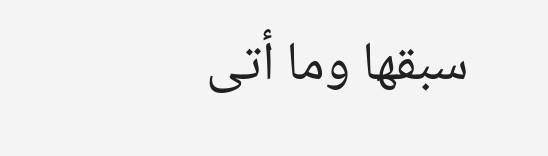سبقها وما أتى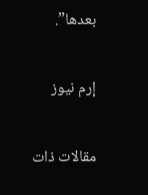بعدها”.

إرم نيوز

مقالات ذات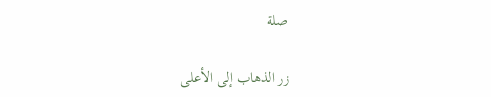صلة

زر الذهاب إلى الأعلى